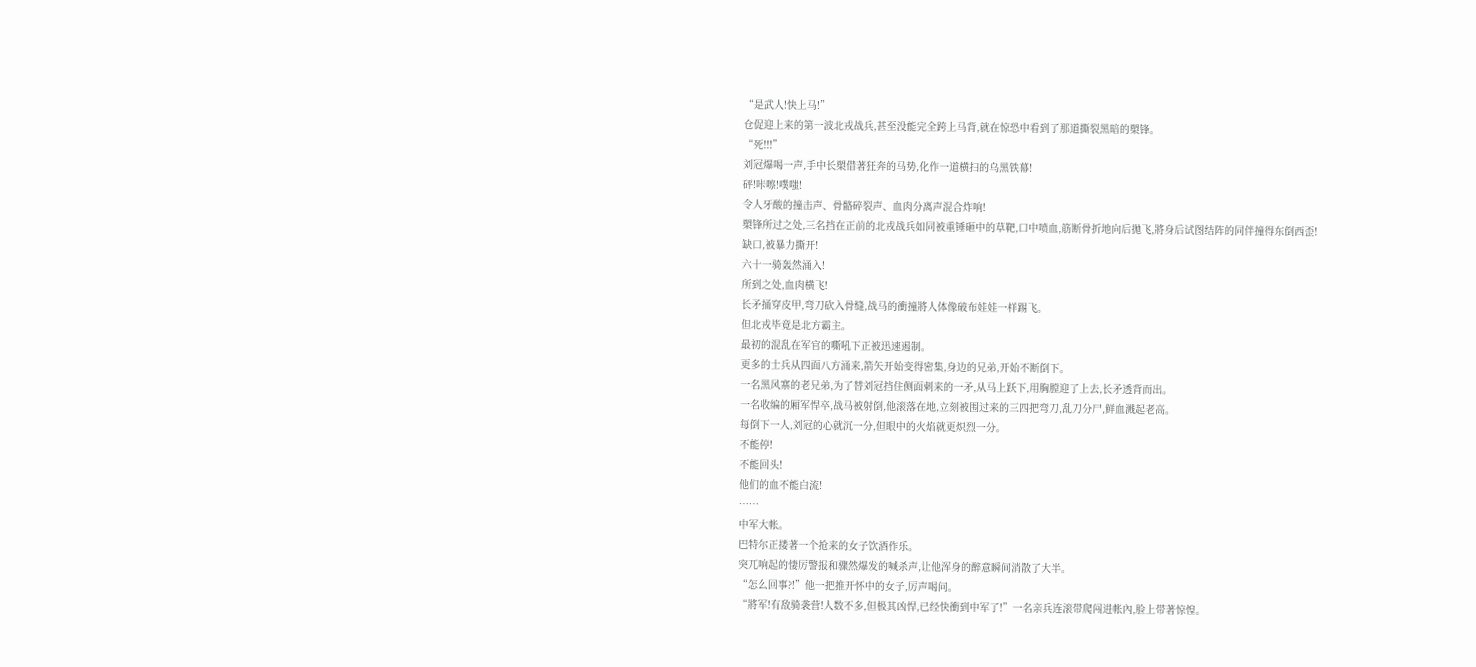“是武人!快上马!”
仓促迎上来的第一波北戎战兵,甚至没能完全跨上马背,就在惊恐中看到了那道撕裂黑暗的槊锋。
“死!!!”
刘冠爆喝一声,手中长槊借著狂奔的马势,化作一道横扫的乌黑铁幕!
砰!咔嚓!噗嗤!
令人牙酸的撞击声、骨骼碎裂声、血肉分离声混合炸响!
槊锋所过之处,三名挡在正前的北戎战兵如同被重锤砸中的草靶,口中喷血,筋断骨折地向后拋飞,將身后试图结阵的同伴撞得东倒西歪!
缺口,被暴力撕开!
六十一骑轰然涌入!
所到之处,血肉横飞!
长矛捅穿皮甲,弯刀砍入骨缝,战马的衝撞將人体像破布娃娃一样踢飞。
但北戎毕竟是北方霸主。
最初的混乱在军官的嘶吼下正被迅速遏制。
更多的士兵从四面八方涌来,箭矢开始变得密集,身边的兄弟,开始不断倒下。
一名黑风寨的老兄弟,为了替刘冠挡住侧面刺来的一矛,从马上跃下,用胸膛迎了上去,长矛透背而出。
一名收编的厢军悍卒,战马被射倒,他滚落在地,立刻被围过来的三四把弯刀,乱刀分尸,鲜血溅起老高。
每倒下一人,刘冠的心就沉一分,但眼中的火焰就更炽烈一分。
不能停!
不能回头!
他们的血不能白流!
……
中军大帐。
巴特尔正搂著一个抢来的女子饮酒作乐。
突兀响起的悽厉警报和骤然爆发的喊杀声,让他浑身的醉意瞬间消散了大半。
“怎么回事?!”他一把推开怀中的女子,厉声喝问。
“將军!有敌骑袭营!人数不多,但极其凶悍,已经快衝到中军了!”一名亲兵连滚带爬闯进帐內,脸上带著惊惶。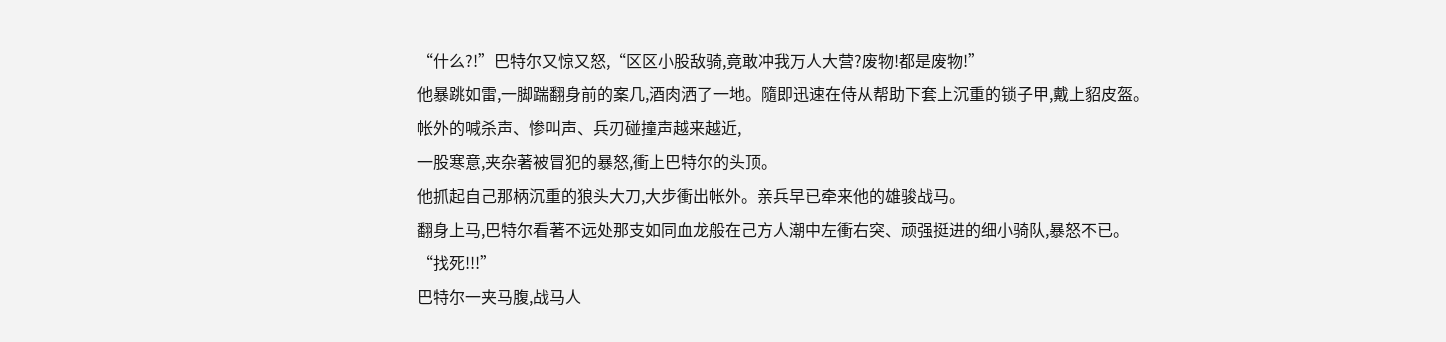“什么?!”巴特尔又惊又怒,“区区小股敌骑,竟敢冲我万人大营?废物!都是废物!”
他暴跳如雷,一脚踹翻身前的案几,酒肉洒了一地。隨即迅速在侍从帮助下套上沉重的锁子甲,戴上貂皮盔。
帐外的喊杀声、惨叫声、兵刃碰撞声越来越近,
一股寒意,夹杂著被冒犯的暴怒,衝上巴特尔的头顶。
他抓起自己那柄沉重的狼头大刀,大步衝出帐外。亲兵早已牵来他的雄骏战马。
翻身上马,巴特尔看著不远处那支如同血龙般在己方人潮中左衝右突、顽强挺进的细小骑队,暴怒不已。
“找死!!!”
巴特尔一夹马腹,战马人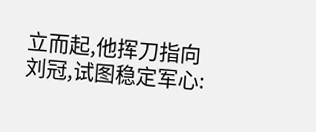立而起,他挥刀指向刘冠,试图稳定军心: